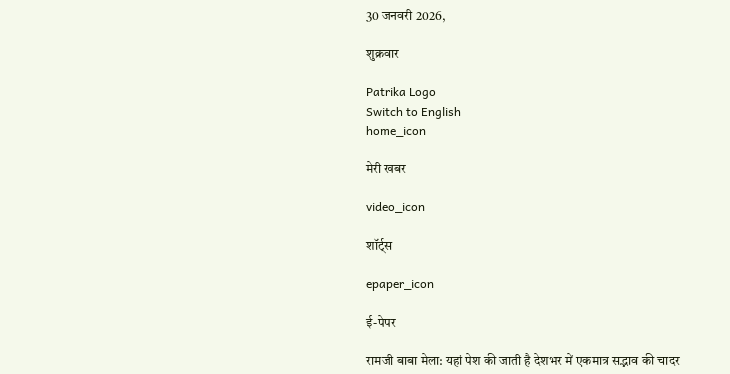30 जनवरी 2026,

शुक्रवार

Patrika Logo
Switch to English
home_icon

मेरी खबर

video_icon

शॉर्ट्स

epaper_icon

ई-पेपर

रामजी बाबा मेला: यहां पेश की जाती है देशभर में एकमात्र सद्भाव की चादर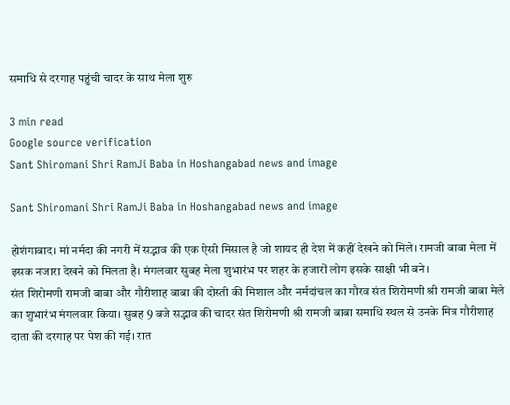समाधि से दरगाह पहुंची चादर के साथ मेला शुरु

3 min read
Google source verification
Sant Shiromani Shri RamJi Baba in Hoshangabad news and image

Sant Shiromani Shri RamJi Baba in Hoshangabad news and image

होशंगाबाद। मां नर्मदा की नगरी में सद्भाव की एक ऐसी मिसाल है जो शायद ही देश में कहीं देखने को मिले। रामजी बाबा मेला में इसक नजारा देखने को मिलता है। मंगलवार सुबह मेला शुभारंभ पर शहर के हजारों लोग इसके साक्षी भी बने।
संत शिरोमणी रामजी बाबा और गौरीशाह बाबा की दोस्ती की मिशाल और नर्मदांचल का गौरव संत शिरोमणी श्री रामजी बाबा मेले का शुभारंभ मंगलवार किया। सुबह 9 बजे सद्भाव की चादर संत शिरोमणी श्री रामजी बाबा समाधि स्थल से उनके मित्र गौरीशाह दाता की दरगाह पर पेश की गई। रात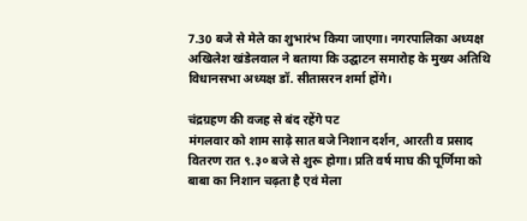7.30 बजे से मेले का शुभारंभ किया जाएगा। नगरपालिका अध्यक्ष अखिलेश खंडेलवाल ने बताया कि उद्घाटन समारोह के मुख्य अतिथि विधानसभा अध्यक्ष डॉ. सीतासरन शर्मा होंगे।

चंद्रग्रहण की वजह से बंद रहेंगे पट
मंगलवार को शाम साढ़े सात बजे निशान दर्शन, आरती व प्रसाद वितरण रात ९.३० बजे से शुरू होगा। प्रति वर्ष माघ की पूर्णिमा को बाबा का निशान चढ़ता है एवं मेला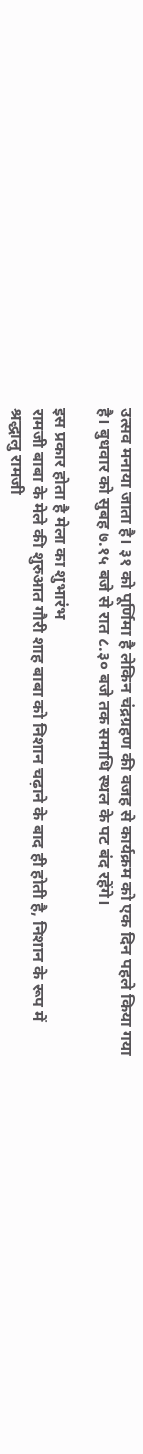उत्सव मनाया जाता है। ३१ को पूर्णिमा है लेकिन चंद्रग्रहण की वजह से कार्यक्रम को एक दिन पहले किया गया है। बुधवार को सुबह ७.१५ बजे से रात ८.३० बजे तक समाधि स्थल के पट बंद रहेंगे।

इस प्रकार होता है मेला का शुभारंभ
रामजी बाबा के मेले की शुरुआत गौरी शाह बाबा को निशान चढ़ाने के बाद ही होती है, निशान के रूप में श्रद्धालु रामजी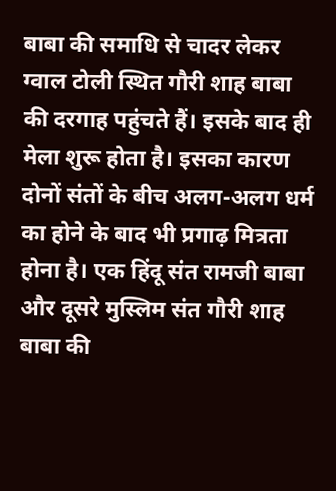बाबा की समाधि से चादर लेकर ग्वाल टोली स्थित गौरी शाह बाबा की दरगाह पहुंचते हैं। इसके बाद ही मेला शुरू होता है। इसका कारण दोनों संतों के बीच अलग-अलग धर्म का होने के बाद भी प्रगाढ़ मित्रता होना है। एक हिंदू संत रामजी बाबा और दूसरे मुस्लिम संत गौरी शाह बाबा की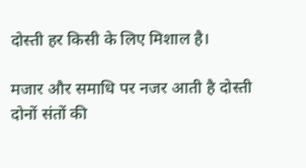दोस्ती हर किसी के लिए मिशाल है।

मजार और समाधि पर नजर आती है दोस्ती
दोनों संतों की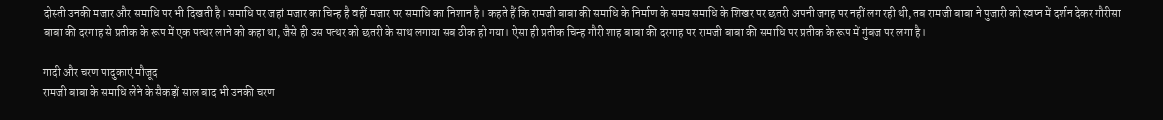दोस्ती उनकी मजार और समाधि पर भी दिखती है। समाधि पर जहां मजार का चिन्ह है वहीं मजार पर समाधि का निशान है। कहते हैं कि रामजी बाबा की समाधि के निर्माण के समय समाधि के शिखर पर छतरी अपनी जगह पर नहीं लग रही थी, तब रामजी बाबा ने पुजारी को स्वप्न में दर्शन देकर गौरीसा बाबा की दरगाह से प्रतीक के रूप में एक पत्थर लाने को कहा था, जैसे ही उस पत्थर को छतरी के साथ लगाया सब ठीक हो गया। ऐसा ही प्रतीक चिन्ह गौरी शाह बाबा की दरगाह पर रामजी बाबा की समाधि पर प्रतीक के रूप में गुंबज पर लगा है।

गादी और चरण पादुकाएं मौजूद
रामजी बाबा के समाधि लेने के सैकड़ों साल बाद भी उनकी चरण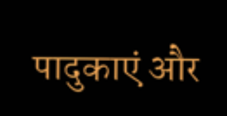पादुकाएं और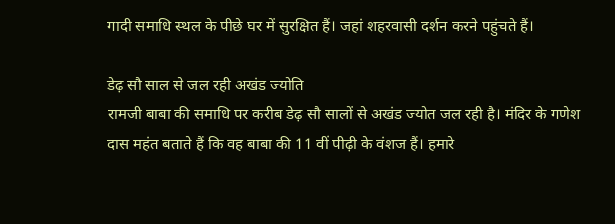गादी समाधि स्थल के पीछे घर में सुरक्षित हैं। जहां शहरवासी दर्शन करने पहुंचते हैं।

डेढ़ सौ साल से जल रही अखंड ज्योति
रामजी बाबा की समाधि पर करीब डेढ़ सौ सालों से अखंड ज्योत जल रही है। मंदिर के गणेश दास महंत बताते हैं कि वह बाबा की 11 वीं पीढ़ी के वंशज हैं। हमारे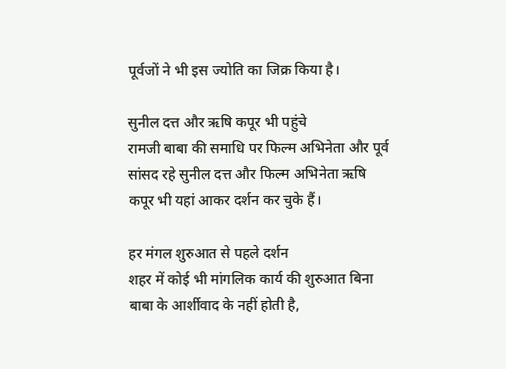पूर्वजों ने भी इस ज्योति का जिक्र किया है।

सुनील दत्त और ऋषि कपूर भी पहुंचे
रामजी बाबा की समाधि पर फिल्म अभिनेता और पूर्व सांसद रहे सुनील दत्त और फिल्म अभिनेता ऋषि कपूर भी यहां आकर दर्शन कर चुके हैं।

हर मंगल शुरुआत से पहले दर्शन
शहर में कोई भी मांगलिक कार्य की शुरुआत बिना बाबा के आर्शीवाद के नहीं होती है,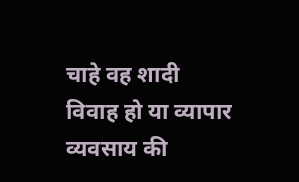चाहे वह शादी विवाह हो या व्यापार व्यवसाय की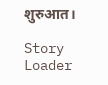शुरुआत।

Story Loader